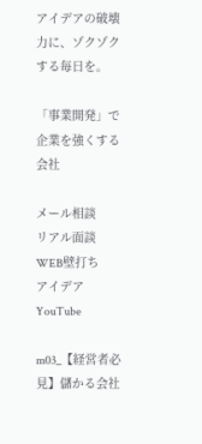アイデアの破壊力に、ゾクゾクする毎日を。

「事業開発」で企業を強くする会社

メール相談
リアル面談
WEB壁打ち
アイデア
YouTube

m03_【経営者必見】儲かる会社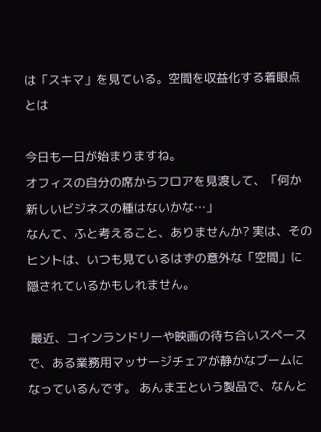は「スキマ」を見ている。空間を収益化する着眼点とは

今日も一日が始まりますね。
オフィスの自分の席からフロアを見渡して、「何か新しいビジネスの種はないかな…」
なんて、ふと考えること、ありませんか? 実は、そのヒントは、いつも見ているはずの意外な「空間」に隠されているかもしれません。

 最近、コインランドリーや映画の待ち合いスペースで、ある業務用マッサージチェアが静かなブームになっているんです。 あんま王という製品で、なんと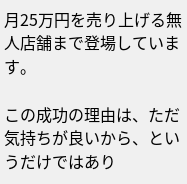月25万円を売り上げる無人店舗まで登場しています。

この成功の理由は、ただ気持ちが良いから、というだけではあり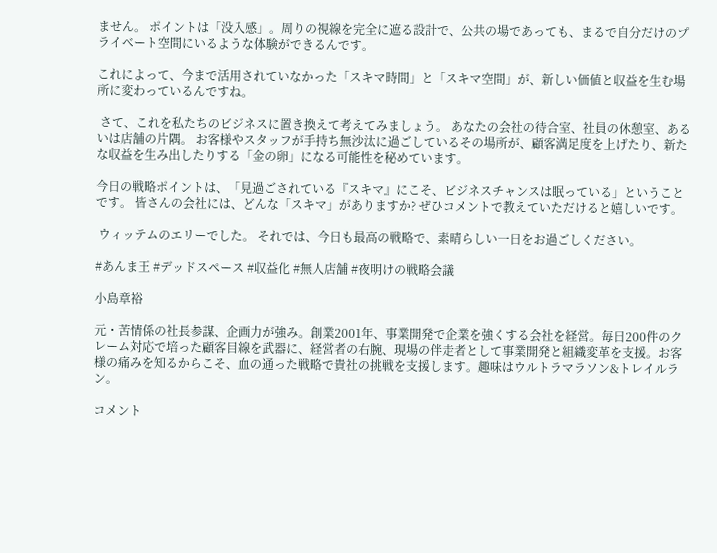ません。 ポイントは「没入感」。周りの視線を完全に遮る設計で、公共の場であっても、まるで自分だけのプライベート空間にいるような体験ができるんです。

これによって、今まで活用されていなかった「スキマ時間」と「スキマ空間」が、新しい価値と収益を生む場所に変わっているんですね。

 さて、これを私たちのビジネスに置き換えて考えてみましょう。 あなたの会社の待合室、社員の休憩室、あるいは店舗の片隅。 お客様やスタッフが手持ち無沙汰に過ごしているその場所が、顧客満足度を上げたり、新たな収益を生み出したりする「金の卵」になる可能性を秘めています。

今日の戦略ポイントは、「見過ごされている『スキマ』にこそ、ビジネスチャンスは眠っている」ということです。 皆さんの会社には、どんな「スキマ」がありますか? ぜひコメントで教えていただけると嬉しいです。

 ウィッテムのエリーでした。 それでは、今日も最高の戦略で、素晴らしい一日をお過ごしください。

#あんま王 #デッドスペース #収益化 #無人店舗 #夜明けの戦略会議

小島章裕

元・苦情係の社長参謀、企画力が強み。創業2001年、事業開発で企業を強くする会社を経営。毎日200件のクレーム対応で培った顧客目線を武器に、経営者の右腕、現場の伴走者として事業開発と組織変革を支援。お客様の痛みを知るからこそ、血の通った戦略で貴社の挑戦を支援します。趣味はウルトラマラソン&トレイルラン。

コメント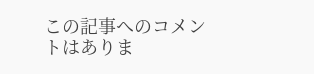この記事へのコメントはありま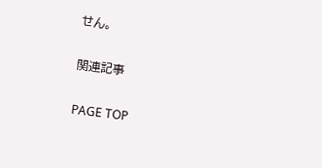せん。

関連記事

PAGE TOP